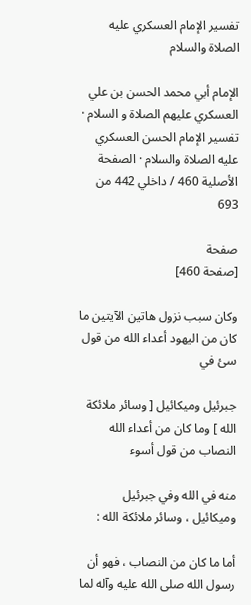تفسير الإمام العسكري عليه الصلاة والسلام

الإمام أبي محمد الحسن بن علي العسكري عليهم الصلاة و السلام · تفسير الإمام الحسن العسكري عليه الصلاة والسلام · الصفحة الأصلية 460 / داخلي 442 من 693

صفحة
[صفحة 460]

وكان سبب نزول هاتين الآيتين ما كان من اليهود أعداء الله من قول سئ في

جبرئيل وميكائيل [ وسائر ملائكة الله ] وما كان من أعداء الله النصاب من قول أسوء

منه في الله وفي جبرئيل وميكائيل ، وسائر ملائكة الله :

أما ما كان من النصاب ، فهو أن رسول الله صلى الله عليه وآله لما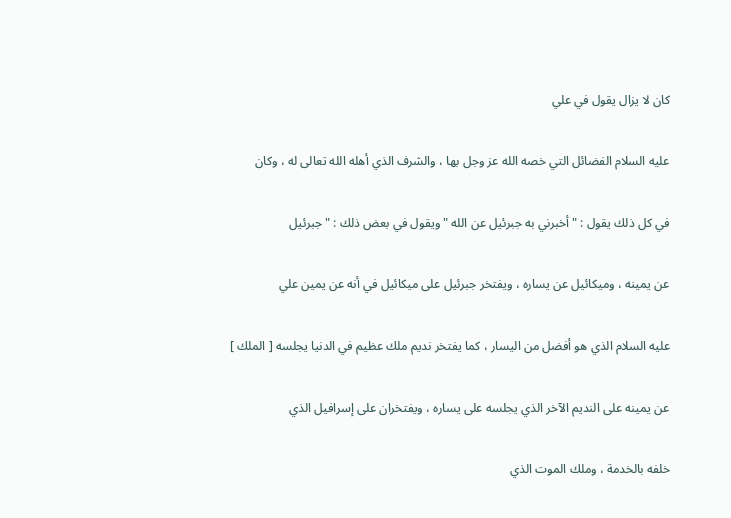كان لا يزال يقول في علي

عليه السلام الفضائل التي خصه الله عز وجل بها ، والشرف الذي أهله الله تعالى له ، وكان

في كل ذلك يقول : " أخبرني به جبرئيل عن الله " ويقول في بعض ذلك : " جبرئيل

عن يمينه ، وميكائيل عن يساره ، ويفتخر جبرئيل على ميكائيل في أنه عن يمين علي

عليه السلام الذي هو أفضل من اليسار ، كما يفتخر نديم ملك عظيم في الدنيا يجلسه [ الملك ]

عن يمينه على النديم الآخر الذي يجلسه على يساره ، ويفتخران على إسرافيل الذي

خلفه بالخدمة ، وملك الموت الذي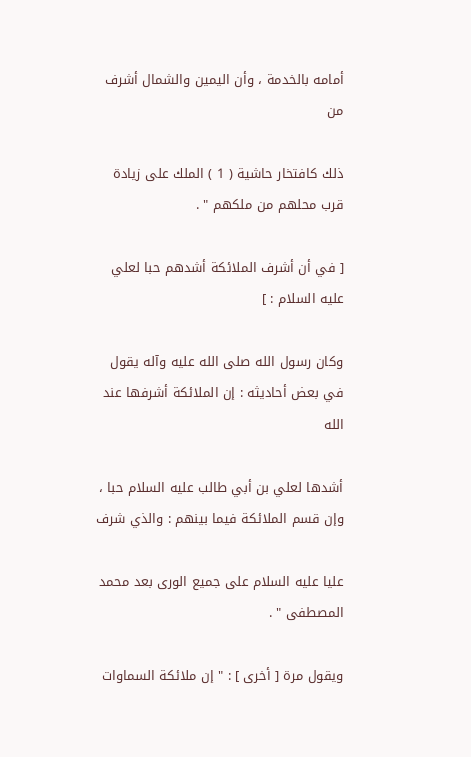أمامه بالخدمة ، وأن اليمين والشمال أشرف من

ذلك كافتخار حاشية ( 1 ) الملك على زيادة قرب محلهم من ملكهم " .

[ في أن أشرف الملائكة أشدهم حبا لعلي عليه السلام : ]

وكان رسول الله صلى الله عليه وآله يقول في بعض أحاديثه : إن الملائكة أشرفها عند الله

أشدها لعلي بن أبي طالب عليه السلام حبا ، وإن قسم الملائكة فيما بينهم : والذي شرف

عليا عليه السلام على جميع الورى بعد محمد المصطفى " .

ويقول مرة [ أخرى ] : " إن ملائكة السماوات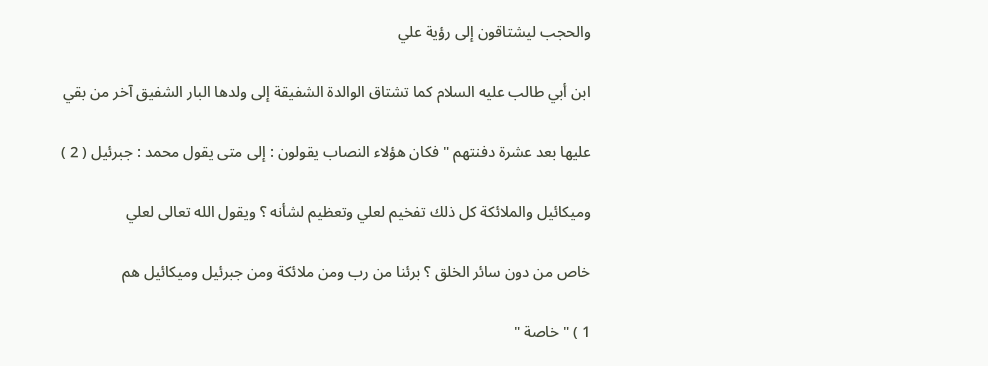والحجب ليشتاقون إلى رؤية علي

ابن أبي طالب عليه السلام كما تشتاق الوالدة الشفيقة إلى ولدها البار الشفيق آخر من بقي

عليها بعد عشرة دفنتهم " فكان هؤلاء النصاب يقولون : إلى متى يقول محمد : جبرئيل ( 2 )

وميكائيل والملائكة كل ذلك تفخيم لعلي وتعظيم لشأنه ؟ ويقول الله تعالى لعلي

خاص من دون سائر الخلق ؟ برئنا من رب ومن ملائكة ومن جبرئيل وميكائيل هم

1 ) " خاصة "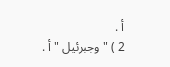أ .
2 ) " وجبرئيل " أ .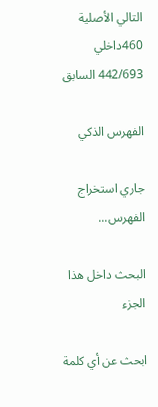التالي الأصلية 460داخلي 442/693 السابق

الفهرس الذكي

جاري استخراج الفهرس...

البحث داخل هذا الجزء

ابحث عن أي كلمة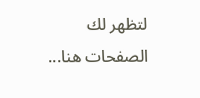لتظهر لك الصفحات هنا...